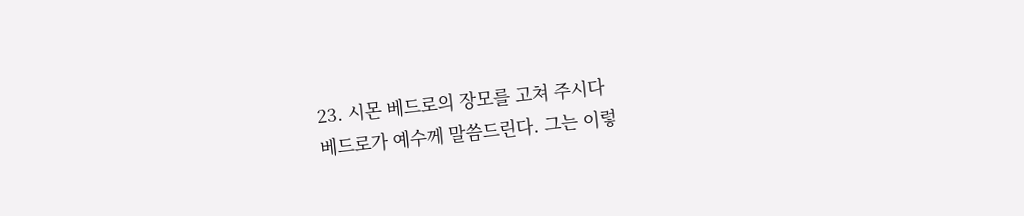23. 시몬 베드로의 장모를 고쳐 주시다
베드로가 예수께 말씀드린다. 그는 이렇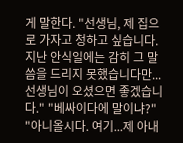게 말한다. "선생님, 제 집으로 가자고 청하고 싶습니다. 지난 안식일에는 감히 그 말씀을 드리지 못했습니다만... 선생님이 오셨으면 좋겠습니다." "베싸이다에 말이냐?" "아니올시다. 여기...제 아내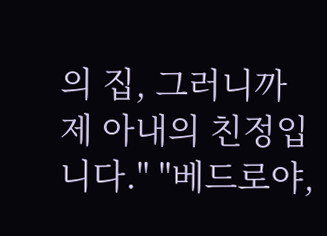의 집, 그러니까 제 아내의 친정입니다." "베드로야,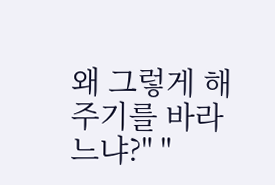왜 그렇게 해 주기를 바라느냐?" "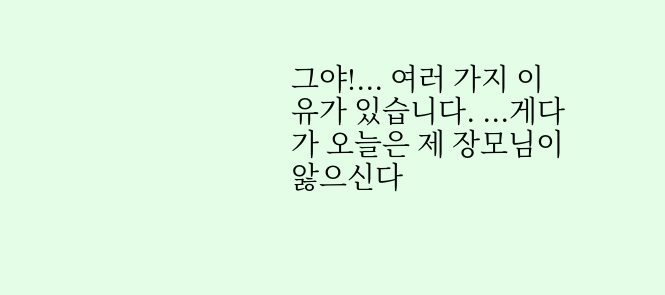그야!... 여러 가지 이유가 있습니다. ...게다가 오늘은 제 장모님이 앓으신다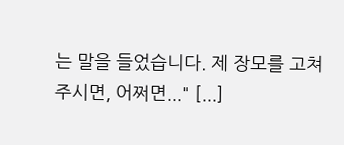는 말을 들었습니다. 제 장모를 고쳐 주시면, 어쩌면..." [...]